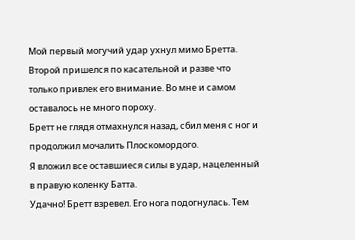Мой первый могучий удар ухнул мимо Бретта. Второй пришелся по касательной и разве что только привлек его внимание. Во мне и самом оставалось не много пороху.
Бретт не глядя отмахнулся назад, сбил меня с ног и продолжил мочалить Плоскомордого.
Я вложил все оставшиеся силы в удар, нацеленный в правую коленку Батта.
Удачно! Бретт взревел. Его нога подогнулась. Тем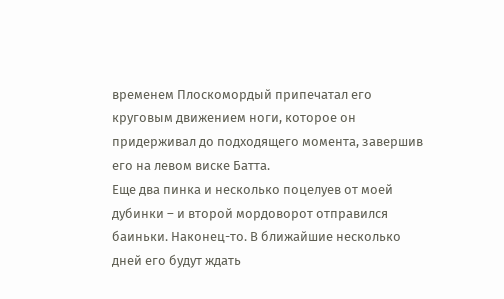временем Плоскомордый припечатал его круговым движением ноги, которое он придерживал до подходящего момента, завершив его на левом виске Батта.
Еще два пинка и несколько поцелуев от моей дубинки – и второй мордоворот отправился баиньки. Наконец-то. В ближайшие несколько дней его будут ждать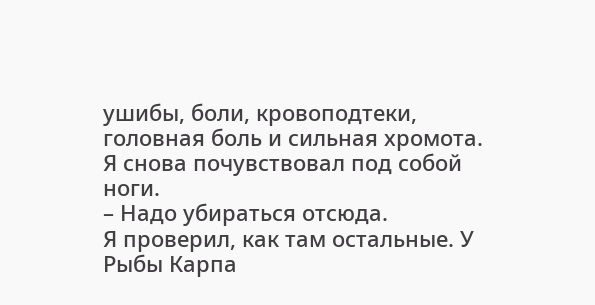ушибы, боли, кровоподтеки, головная боль и сильная хромота.
Я снова почувствовал под собой ноги.
– Надо убираться отсюда.
Я проверил, как там остальные. У Рыбы Карпа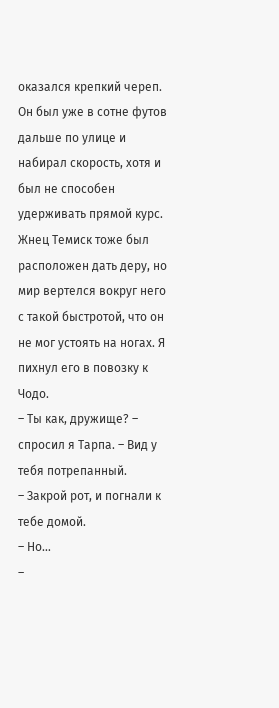оказался крепкий череп. Он был уже в сотне футов дальше по улице и набирал скорость, хотя и был не способен удерживать прямой курс. Жнец Темиск тоже был расположен дать деру, но мир вертелся вокруг него с такой быстротой, что он не мог устоять на ногах. Я пихнул его в повозку к Чодо.
– Ты как, дружище? – спросил я Тарпа. – Вид у тебя потрепанный.
– Закрой рот, и погнали к тебе домой.
– Но…
–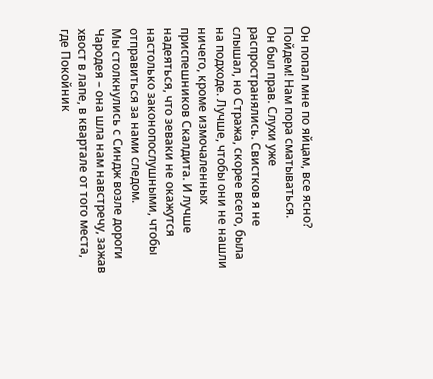Он попал мне по яйцам, все ясно? Пойдем! Нам пора сматываться.
Он был прав. Слухи уже распространялись. Свистков я не слышал, но Стража, скорее всего, была на подходе. Лучше, чтобы они не нашли ничего, кроме измочаленных приспешников Скалдита. И лучше надеяться, что зеваки не окажутся настолько законопослушными, чтобы отправиться за нами следом.
Мы столкнулись с Синдж возле дороги Чародея – она шла нам навстречу, зажав хвост в лапе, в квартале от того места, где Покойник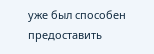уже был способен предоставить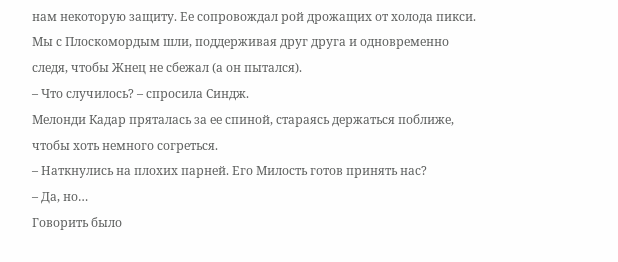нам некоторую защиту. Ее сопровождал рой дрожащих от холода пикси. Мы с Плоскомордым шли, поддерживая друг друга и одновременно следя, чтобы Жнец не сбежал (а он пытался).
– Что случилось? – спросила Синдж.
Мелонди Кадар пряталась за ее спиной, стараясь держаться поближе, чтобы хоть немного согреться.
– Наткнулись на плохих парней. Его Милость готов принять нас?
– Да, но…
Говорить было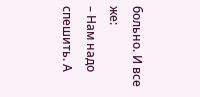больно. И все же:
– Нам надо спешить. А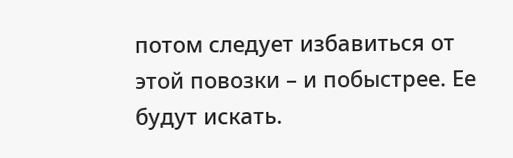потом следует избавиться от этой повозки – и побыстрее. Ее будут искать.